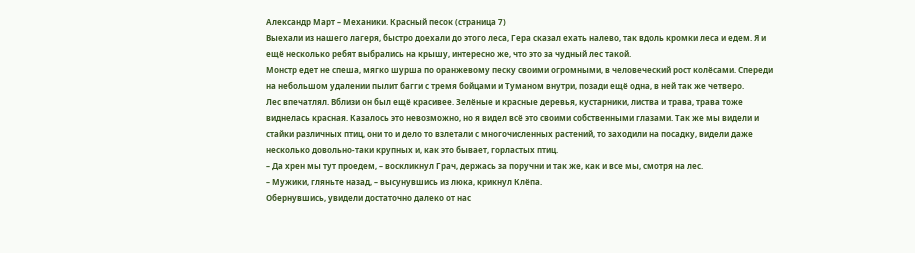Александр Март – Механики. Красный песок (страница 7)
Выехали из нашего лагеря, быстро доехали до этого леса, Гера сказал ехать налево, так вдоль кромки леса и едем. Я и ещё несколько ребят выбрались на крышу, интересно же, что это за чудный лес такой.
Монстр едет не спеша, мягко шурша по оранжевому песку своими огромными, в человеческий рост колёсами. Спереди на небольшом удалении пылит багги с тремя бойцами и Туманом внутри, позади ещё одна, в ней так же четверо.
Лес впечатлял. Вблизи он был ещё красивее. Зелёные и красные деревья, кустарники, листва и трава, трава тоже виднелась красная. Казалось это невозможно, но я видел всё это своими собственными глазами. Так же мы видели и стайки различных птиц, они то и дело то взлетали с многочисленных растений, то заходили на посадку, видели даже несколько довольно-таки крупных и, как это бывает, горластых птиц.
– Да хрен мы тут проедем, – воскликнул Грач, держась за поручни и так же, как и все мы, смотря на лес.
– Мужики, гляньте назад, – высунувшись из люка, крикнул Клёпа.
Обернувшись, увидели достаточно далеко от нас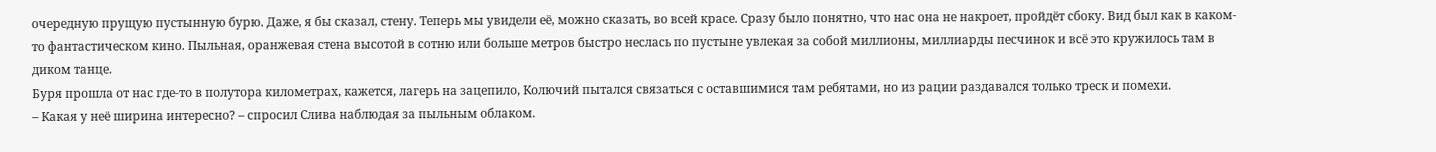очередную прущую пустынную бурю. Даже, я бы сказал, стену. Теперь мы увидели её, можно сказать, во всей красе. Сразу было понятно, что нас она не накроет, пройдёт сбоку. Вид был как в каком-то фантастическом кино. Пыльная, оранжевая стена высотой в сотню или больше метров быстро неслась по пустыне увлекая за собой миллионы, миллиарды песчинок и всё это кружилось там в диком танце.
Буря прошла от нас где-то в полутора километрах, кажется, лагерь на зацепило, Колючий пытался связаться с оставшимися там ребятами, но из рации раздавался только треск и помехи.
– Какая у неё ширина интересно? – спросил Слива наблюдая за пыльным облаком.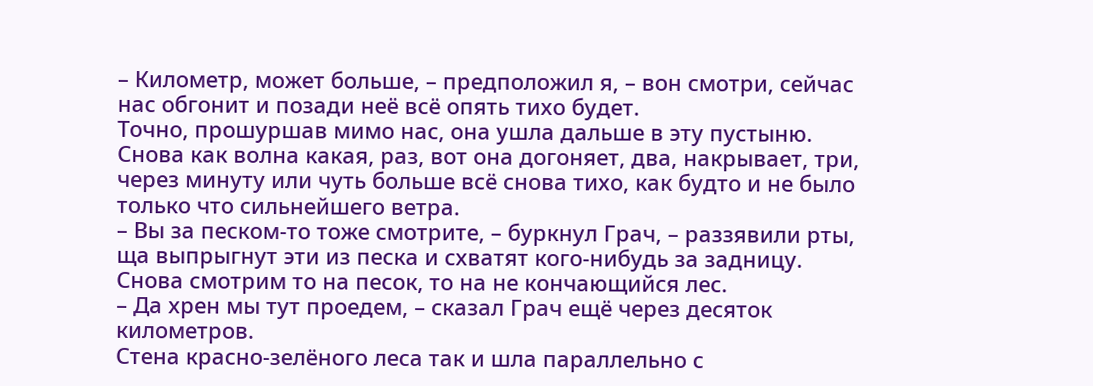– Километр, может больше, – предположил я, – вон смотри, сейчас нас обгонит и позади неё всё опять тихо будет.
Точно, прошуршав мимо нас, она ушла дальше в эту пустыню. Снова как волна какая, раз, вот она догоняет, два, накрывает, три, через минуту или чуть больше всё снова тихо, как будто и не было только что сильнейшего ветра.
– Вы за песком-то тоже смотрите, – буркнул Грач, – раззявили рты, ща выпрыгнут эти из песка и схватят кого-нибудь за задницу.
Снова смотрим то на песок, то на не кончающийся лес.
– Да хрен мы тут проедем, – сказал Грач ещё через десяток километров.
Стена красно-зелёного леса так и шла параллельно с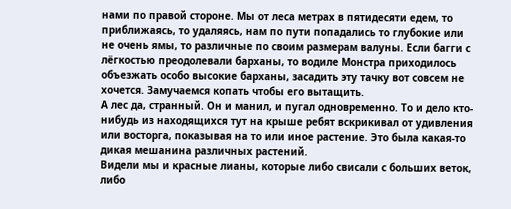нами по правой стороне. Мы от леса метрах в пятидесяти едем, то приближаясь, то удаляясь, нам по пути попадались то глубокие или не очень ямы, то различные по своим размерам валуны. Если багги с лёгкостью преодолевали барханы, то водиле Монстра приходилось объезжать особо высокие барханы, засадить эту тачку вот совсем не хочется. Замучаемся копать чтобы его вытащить.
А лес да, странный. Он и манил, и пугал одновременно. То и дело кто-нибудь из находящихся тут на крыше ребят вскрикивал от удивления или восторга, показывая на то или иное растение. Это была какая-то дикая мешанина различных растений.
Видели мы и красные лианы, которые либо свисали с больших веток, либо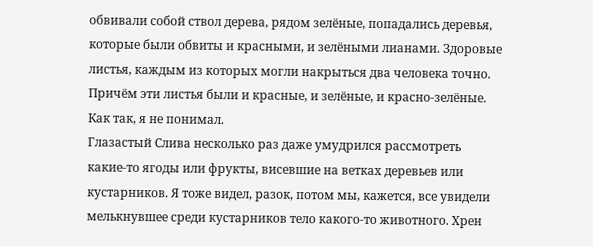обвивали собой ствол дерева, рядом зелёные, попадались деревья, которые были обвиты и красными, и зелёными лианами. Здоровые листья, каждым из которых могли накрыться два человека точно. Причём эти листья были и красные, и зелёные, и красно-зелёные. Как так, я не понимал.
Глазастый Слива несколько раз даже умудрился рассмотреть какие-то ягоды или фрукты, висевшие на ветках деревьев или кустарников. Я тоже видел, разок, потом мы, кажется, все увидели мелькнувшее среди кустарников тело какого-то животного. Хрен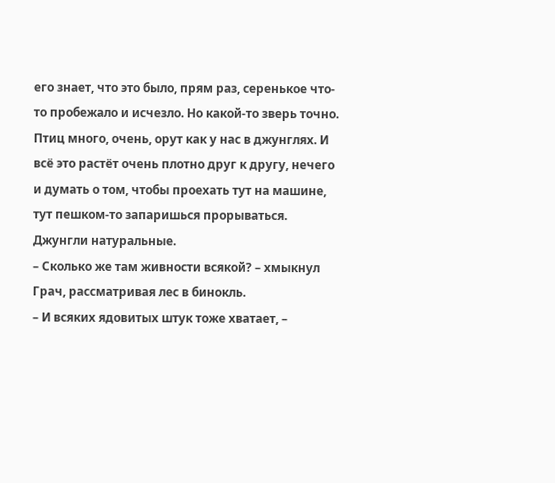его знает, что это было, прям раз, серенькое что-то пробежало и исчезло. Но какой-то зверь точно. Птиц много, очень, орут как у нас в джунглях. И всё это растёт очень плотно друг к другу, нечего и думать о том, чтобы проехать тут на машине, тут пешком-то запаришься прорываться. Джунгли натуральные.
– Сколько же там живности всякой? – хмыкнул Грач, рассматривая лес в бинокль.
– И всяких ядовитых штук тоже хватает, –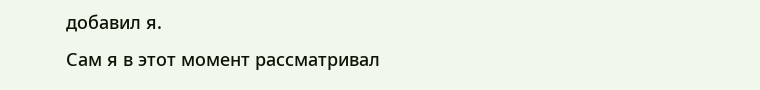добавил я.
Сам я в этот момент рассматривал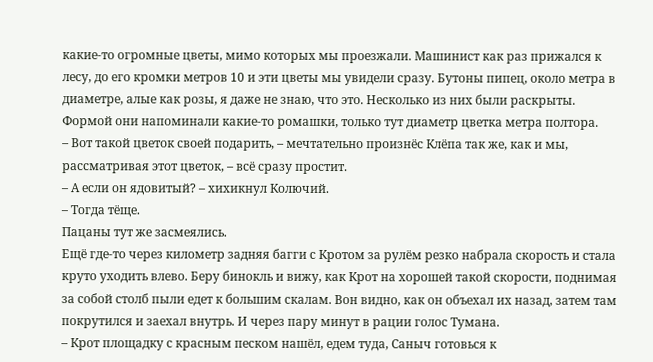какие-то огромные цветы, мимо которых мы проезжали. Машинист как раз прижался к лесу, до его кромки метров 10 и эти цветы мы увидели сразу. Бутоны пипец, около метра в диаметре, алые как розы, я даже не знаю, что это. Несколько из них были раскрыты. Формой они напоминали какие-то ромашки, только тут диаметр цветка метра полтора.
– Вот такой цветок своей подарить, – мечтательно произнёс Клёпа так же, как и мы, рассматривая этот цветок, – всё сразу простит.
– А если он ядовитый? – хихикнул Колючий.
– Тогда тёще.
Пацаны тут же засмеялись.
Ещё где-то через километр задняя багги с Кротом за рулём резко набрала скорость и стала круто уходить влево. Беру бинокль и вижу, как Крот на хорошей такой скорости, поднимая за собой столб пыли едет к большим скалам. Вон видно, как он объехал их назад, затем там покрутился и заехал внутрь. И через пару минут в рации голос Тумана.
– Крот площадку с красным песком нашёл, едем туда, Саныч готовься к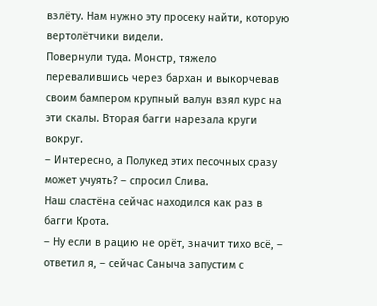взлёту. Нам нужно эту просеку найти, которую вертолётчики видели.
Повернули туда. Монстр, тяжело перевалившись через бархан и выкорчевав своим бампером крупный валун взял курс на эти скалы. Вторая багги нарезала круги вокруг.
– Интересно, а Полукед этих песочных сразу может учуять? – спросил Слива.
Наш сластёна сейчас находился как раз в багги Крота.
– Ну если в рацию не орёт, значит тихо всё, – ответил я, – сейчас Саныча запустим с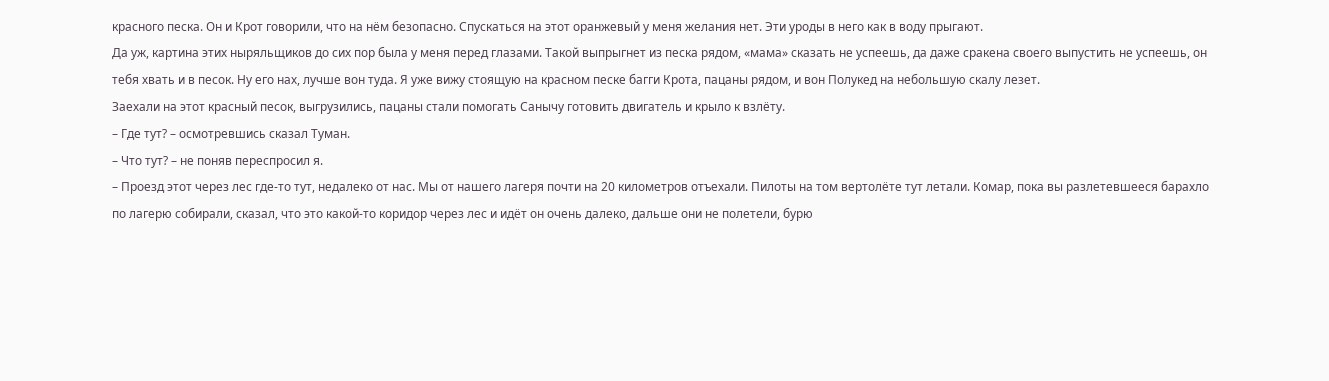красного песка. Он и Крот говорили, что на нём безопасно. Спускаться на этот оранжевый у меня желания нет. Эти уроды в него как в воду прыгают.
Да уж, картина этих ныряльщиков до сих пор была у меня перед глазами. Такой выпрыгнет из песка рядом, «мама» сказать не успеешь, да даже сракена своего выпустить не успеешь, он тебя хвать и в песок. Ну его нах, лучше вон туда. Я уже вижу стоящую на красном песке багги Крота, пацаны рядом, и вон Полукед на небольшую скалу лезет.
Заехали на этот красный песок, выгрузились, пацаны стали помогать Санычу готовить двигатель и крыло к взлёту.
– Где тут? – осмотревшись сказал Туман.
– Что тут? – не поняв переспросил я.
– Проезд этот через лес где-то тут, недалеко от нас. Мы от нашего лагеря почти на 20 километров отъехали. Пилоты на том вертолёте тут летали. Комар, пока вы разлетевшееся барахло по лагерю собирали, сказал, что это какой-то коридор через лес и идёт он очень далеко, дальше они не полетели, бурю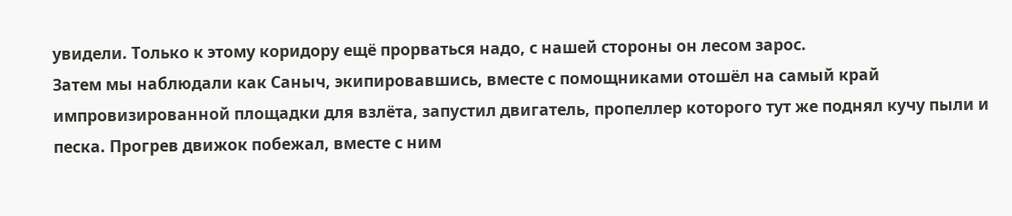увидели. Только к этому коридору ещё прорваться надо, с нашей стороны он лесом зарос.
Затем мы наблюдали как Саныч, экипировавшись, вместе с помощниками отошёл на самый край импровизированной площадки для взлёта, запустил двигатель, пропеллер которого тут же поднял кучу пыли и песка. Прогрев движок побежал, вместе с ним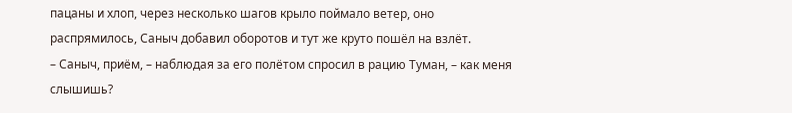пацаны и хлоп, через несколько шагов крыло поймало ветер, оно распрямилось, Саныч добавил оборотов и тут же круто пошёл на взлёт.
– Саныч, приём, – наблюдая за его полётом спросил в рацию Туман, – как меня слышишь?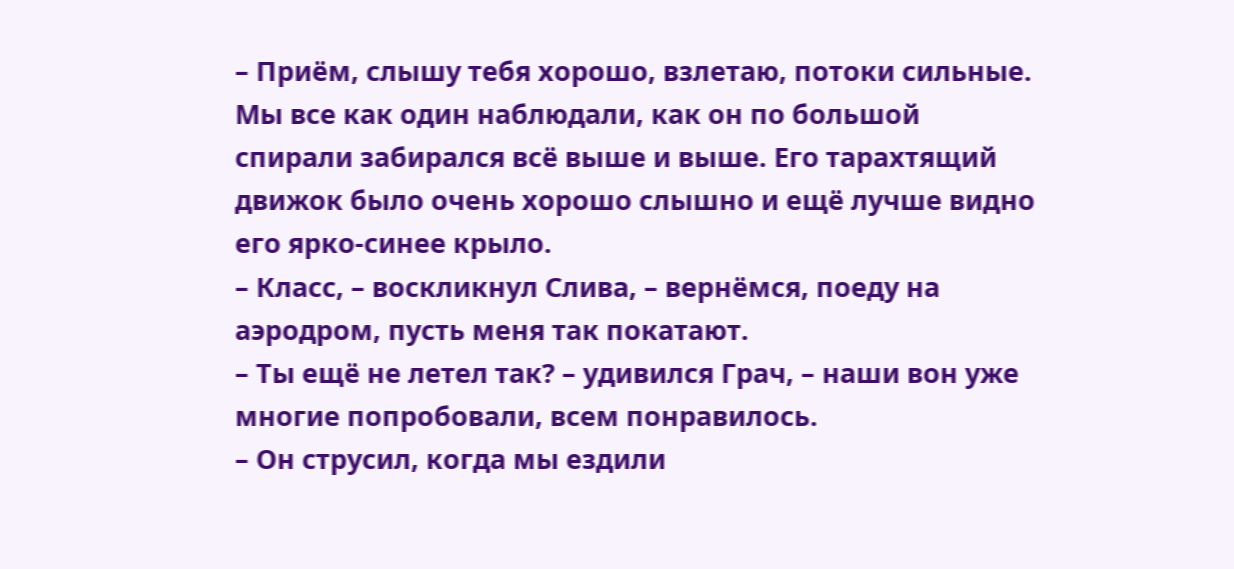– Приём, слышу тебя хорошо, взлетаю, потоки сильные.
Мы все как один наблюдали, как он по большой спирали забирался всё выше и выше. Его тарахтящий движок было очень хорошо слышно и ещё лучше видно его ярко-синее крыло.
– Класс, – воскликнул Слива, – вернёмся, поеду на аэродром, пусть меня так покатают.
– Ты ещё не летел так? – удивился Грач, – наши вон уже многие попробовали, всем понравилось.
– Он струсил, когда мы ездили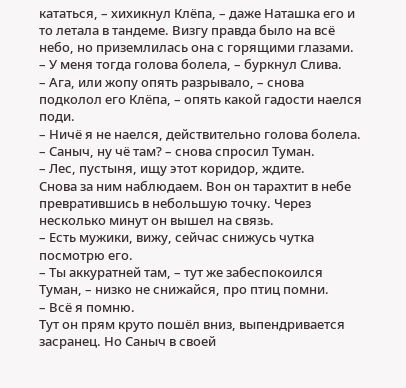кататься, – хихикнул Клёпа, – даже Наташка его и то летала в тандеме. Визгу правда было на всё небо, но приземлилась она с горящими глазами.
– У меня тогда голова болела, – буркнул Слива.
– Ага, или жопу опять разрывало, – снова подколол его Клёпа, – опять какой гадости наелся поди.
– Ничё я не наелся, действительно голова болела.
– Саныч, ну чё там? – снова спросил Туман.
– Лес, пустыня, ищу этот коридор, ждите.
Снова за ним наблюдаем. Вон он тарахтит в небе превратившись в небольшую точку. Через несколько минут он вышел на связь.
– Есть мужики, вижу, сейчас снижусь чутка посмотрю его.
– Ты аккуратней там, – тут же забеспокоился Туман, – низко не снижайся, про птиц помни.
– Всё я помню.
Тут он прям круто пошёл вниз, выпендривается засранец. Но Саныч в своей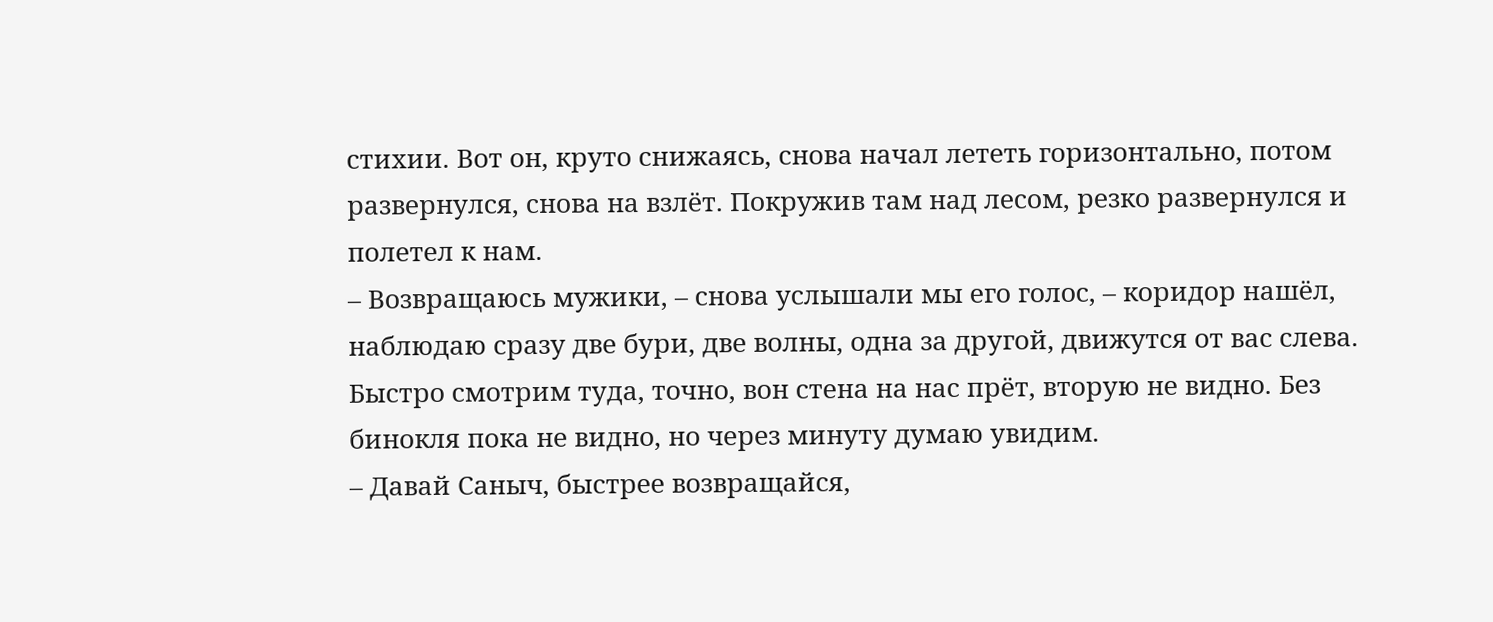стихии. Вот он, круто снижаясь, снова начал лететь горизонтально, потом развернулся, снова на взлёт. Покружив там над лесом, резко развернулся и полетел к нам.
– Возвращаюсь мужики, – снова услышали мы его голос, – коридор нашёл, наблюдаю сразу две бури, две волны, одна за другой, движутся от вас слева.
Быстро смотрим туда, точно, вон стена на нас прёт, вторую не видно. Без бинокля пока не видно, но через минуту думаю увидим.
– Давай Саныч, быстрее возвращайся,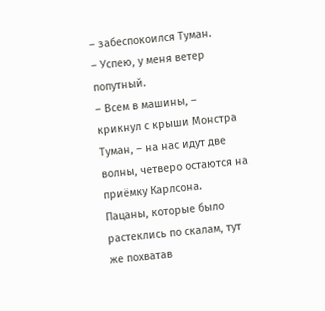– забеспокоился Туман.
– Успею, у меня ветер попутный.
– Всем в машины, – крикнул с крыши Монстра Туман, – на нас идут две волны, четверо остаются на приёмку Карлсона.
Пацаны, которые было растеклись по скалам, тут же похватав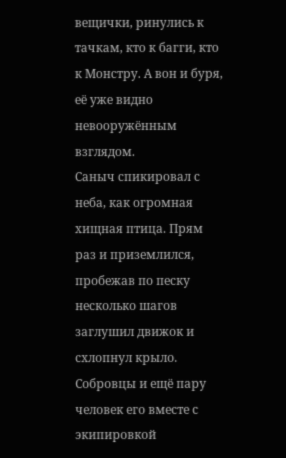вещички, ринулись к тачкам, кто к багги, кто к Монстру. А вон и буря, её уже видно невооружённым взглядом.
Саныч спикировал с неба, как огромная хищная птица. Прям раз и приземлился, пробежав по песку несколько шагов заглушил движок и схлопнул крыло. Собровцы и ещё пару человек его вместе с экипировкой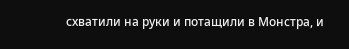схватили на руки и потащили в Монстра, и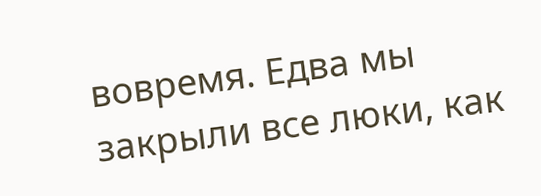вовремя. Едва мы закрыли все люки, как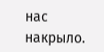нас накрыло.